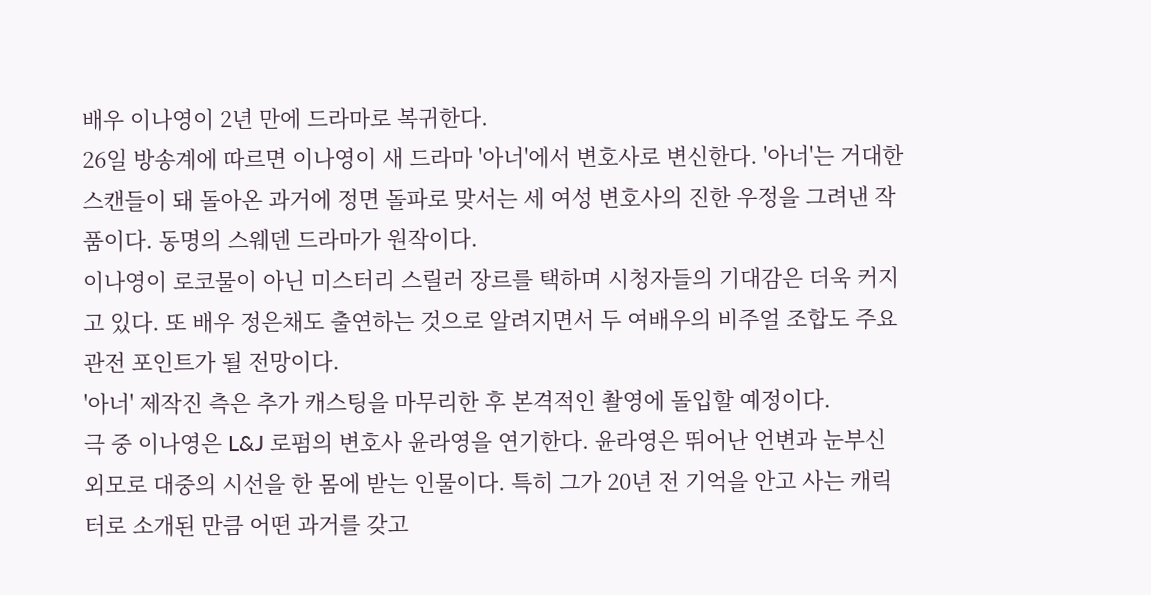배우 이나영이 2년 만에 드라마로 복귀한다.
26일 방송계에 따르면 이나영이 새 드라마 '아너'에서 변호사로 변신한다. '아너'는 거대한 스캔들이 돼 돌아온 과거에 정면 돌파로 맞서는 세 여성 변호사의 진한 우정을 그려낸 작품이다. 동명의 스웨덴 드라마가 원작이다.
이나영이 로코물이 아닌 미스터리 스릴러 장르를 택하며 시청자들의 기대감은 더욱 커지고 있다. 또 배우 정은채도 출연하는 것으로 알려지면서 두 여배우의 비주얼 조합도 주요 관전 포인트가 될 전망이다.
'아너' 제작진 측은 추가 캐스팅을 마무리한 후 본격적인 촬영에 돌입할 예정이다.
극 중 이나영은 L&J 로펌의 변호사 윤라영을 연기한다. 윤라영은 뛰어난 언변과 눈부신 외모로 대중의 시선을 한 몸에 받는 인물이다. 특히 그가 20년 전 기억을 안고 사는 캐릭터로 소개된 만큼 어떤 과거를 갖고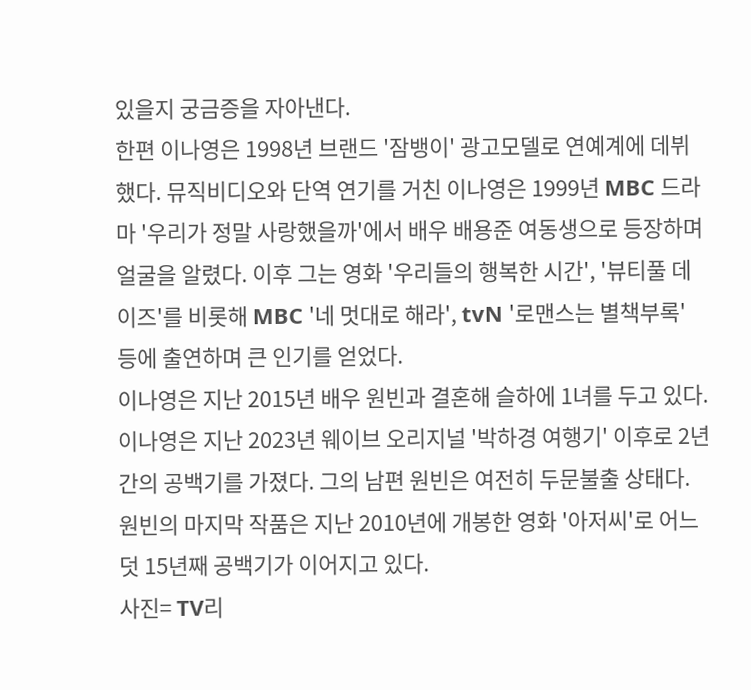있을지 궁금증을 자아낸다.
한편 이나영은 1998년 브랜드 '잠뱅이' 광고모델로 연예계에 데뷔했다. 뮤직비디오와 단역 연기를 거친 이나영은 1999년 MBC 드라마 '우리가 정말 사랑했을까'에서 배우 배용준 여동생으로 등장하며 얼굴을 알렸다. 이후 그는 영화 '우리들의 행복한 시간', '뷰티풀 데이즈'를 비롯해 MBC '네 멋대로 해라', tvN '로맨스는 별책부록' 등에 출연하며 큰 인기를 얻었다.
이나영은 지난 2015년 배우 원빈과 결혼해 슬하에 1녀를 두고 있다. 이나영은 지난 2023년 웨이브 오리지널 '박하경 여행기' 이후로 2년 간의 공백기를 가졌다. 그의 남편 원빈은 여전히 두문불출 상태다. 원빈의 마지막 작품은 지난 2010년에 개봉한 영화 '아저씨'로 어느덧 15년째 공백기가 이어지고 있다.
사진= TV리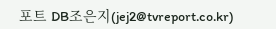포트 DB조은지(jej2@tvreport.co.kr)